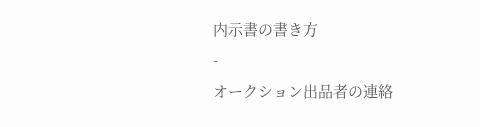内示書の書き方
-
オークション出品者の連絡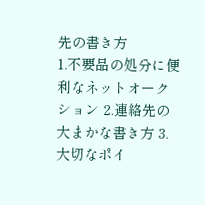先の書き方
1.不要品の処分に便利なネットオークション 2.連絡先の大まかな書き方 3.大切なポイ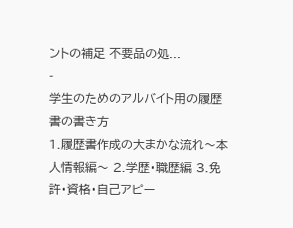ントの補足 不要品の処...
-
学生のためのアルバイト用の履歴書の書き方
1.履歴書作成の大まかな流れ〜本人情報編〜 2.学歴・職歴編 3.免許・資格・自己アピー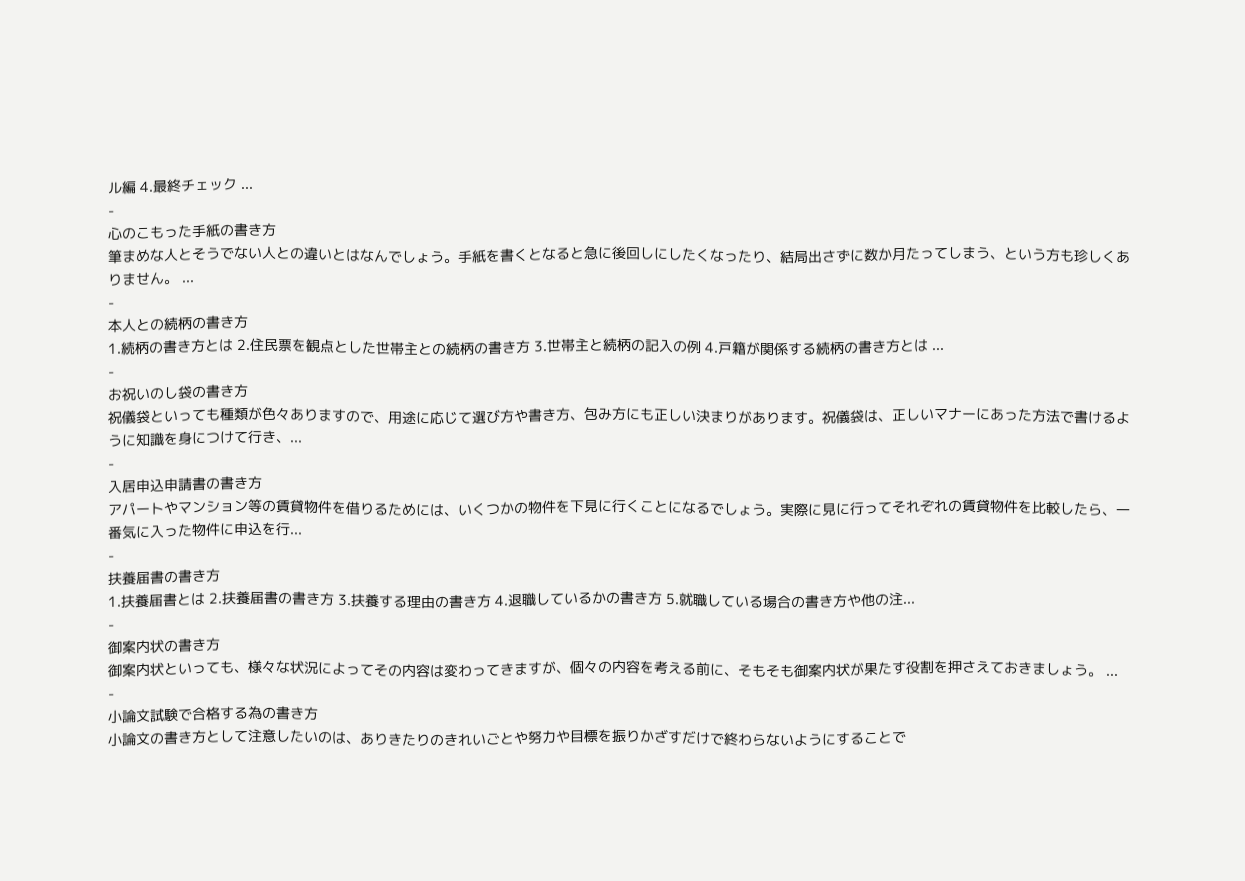ル編 4.最終チェック ...
-
心のこもった手紙の書き方
筆まめな人とそうでない人との違いとはなんでしょう。手紙を書くとなると急に後回しにしたくなったり、結局出さずに数か月たってしまう、という方も珍しくありません。 ...
-
本人との続柄の書き方
1.続柄の書き方とは 2.住民票を観点とした世帯主との続柄の書き方 3.世帯主と続柄の記入の例 4.戸籍が関係する続柄の書き方とは ...
-
お祝いのし袋の書き方
祝儀袋といっても種類が色々ありますので、用途に応じて選び方や書き方、包み方にも正しい決まりがあります。祝儀袋は、正しいマナーにあった方法で書けるように知識を身につけて行き、...
-
入居申込申請書の書き方
アパートやマンション等の賃貸物件を借りるためには、いくつかの物件を下見に行くことになるでしょう。実際に見に行ってそれぞれの賃貸物件を比較したら、一番気に入った物件に申込を行...
-
扶養届書の書き方
1.扶養届書とは 2.扶養届書の書き方 3.扶養する理由の書き方 4.退職しているかの書き方 5.就職している場合の書き方や他の注...
-
御案内状の書き方
御案内状といっても、様々な状況によってその内容は変わってきますが、個々の内容を考える前に、そもそも御案内状が果たす役割を押さえておきましょう。 ...
-
小論文試験で合格する為の書き方
小論文の書き方として注意したいのは、ありきたりのきれいごとや努力や目標を振りかざすだけで終わらないようにすることで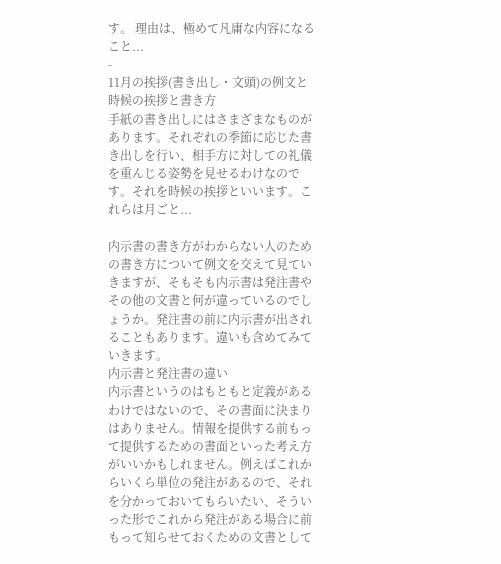す。 理由は、極めて凡庸な内容になること...
-
11月の挨拶(書き出し・文頭)の例文と時候の挨拶と書き方
手紙の書き出しにはさまざまなものがあります。それぞれの季節に応じた書き出しを行い、相手方に対しての礼儀を重んじる姿勢を見せるわけなのです。それを時候の挨拶といいます。これらは月ごと...

内示書の書き方がわからない人のための書き方について例文を交えて見ていきますが、そもそも内示書は発注書やその他の文書と何が違っているのでしょうか。発注書の前に内示書が出されることもあります。違いも含めてみていきます。
内示書と発注書の違い
内示書というのはもともと定義があるわけではないので、その書面に決まりはありません。情報を提供する前もって提供するための書面といった考え方がいいかもしれません。例えばこれからいくら単位の発注があるので、それを分かっておいてもらいたい、そういった形でこれから発注がある場合に前もって知らせておくための文書として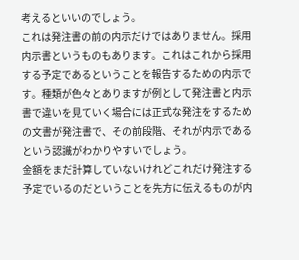考えるといいのでしょう。
これは発注書の前の内示だけではありません。採用内示書というものもあります。これはこれから採用する予定であるということを報告するための内示です。種類が色々とありますが例として発注書と内示書で違いを見ていく場合には正式な発注をするための文書が発注書で、その前段階、それが内示であるという認識がわかりやすいでしょう。
金額をまだ計算していないけれどこれだけ発注する予定でいるのだということを先方に伝えるものが内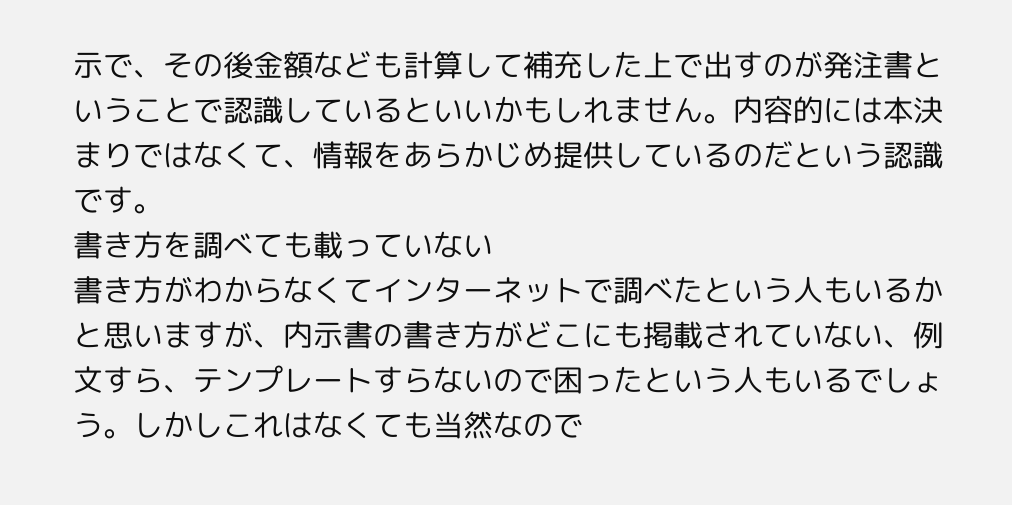示で、その後金額なども計算して補充した上で出すのが発注書ということで認識しているといいかもしれません。内容的には本決まりではなくて、情報をあらかじめ提供しているのだという認識です。
書き方を調べても載っていない
書き方がわからなくてインターネットで調べたという人もいるかと思いますが、内示書の書き方がどこにも掲載されていない、例文すら、テンプレートすらないので困ったという人もいるでしょう。しかしこれはなくても当然なので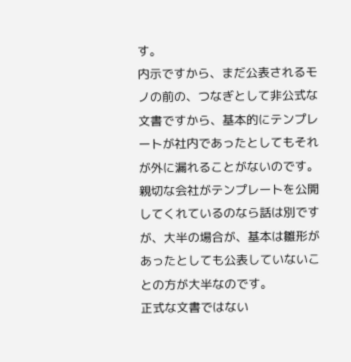す。
内示ですから、まだ公表されるモノの前の、つなぎとして非公式な文書ですから、基本的にテンプレートが社内であったとしてもそれが外に漏れることがないのです。親切な会社がテンプレートを公開してくれているのなら話は別ですが、大半の場合が、基本は雛形があったとしても公表していないことの方が大半なのです。
正式な文書ではない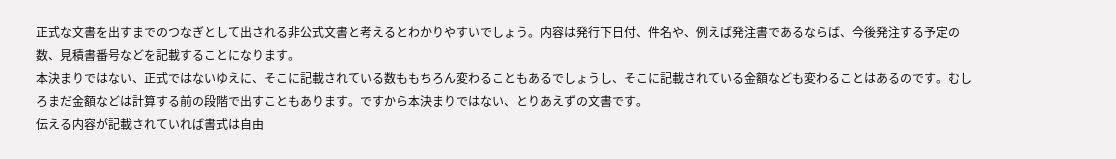正式な文書を出すまでのつなぎとして出される非公式文書と考えるとわかりやすいでしょう。内容は発行下日付、件名や、例えば発注書であるならば、今後発注する予定の数、見積書番号などを記載することになります。
本決まりではない、正式ではないゆえに、そこに記載されている数ももちろん変わることもあるでしょうし、そこに記載されている金額なども変わることはあるのです。むしろまだ金額などは計算する前の段階で出すこともあります。ですから本決まりではない、とりあえずの文書です。
伝える内容が記載されていれば書式は自由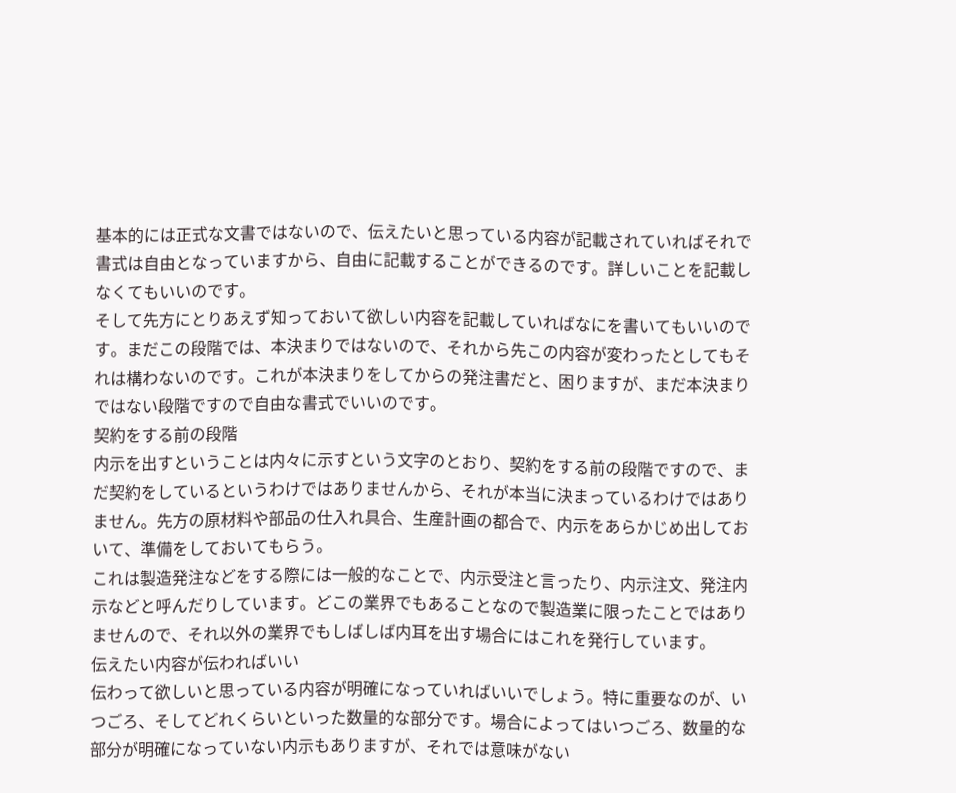基本的には正式な文書ではないので、伝えたいと思っている内容が記載されていればそれで書式は自由となっていますから、自由に記載することができるのです。詳しいことを記載しなくてもいいのです。
そして先方にとりあえず知っておいて欲しい内容を記載していればなにを書いてもいいのです。まだこの段階では、本決まりではないので、それから先この内容が変わったとしてもそれは構わないのです。これが本決まりをしてからの発注書だと、困りますが、まだ本決まりではない段階ですので自由な書式でいいのです。
契約をする前の段階
内示を出すということは内々に示すという文字のとおり、契約をする前の段階ですので、まだ契約をしているというわけではありませんから、それが本当に決まっているわけではありません。先方の原材料や部品の仕入れ具合、生産計画の都合で、内示をあらかじめ出しておいて、準備をしておいてもらう。
これは製造発注などをする際には一般的なことで、内示受注と言ったり、内示注文、発注内示などと呼んだりしています。どこの業界でもあることなので製造業に限ったことではありませんので、それ以外の業界でもしばしば内耳を出す場合にはこれを発行しています。
伝えたい内容が伝わればいい
伝わって欲しいと思っている内容が明確になっていればいいでしょう。特に重要なのが、いつごろ、そしてどれくらいといった数量的な部分です。場合によってはいつごろ、数量的な部分が明確になっていない内示もありますが、それでは意味がない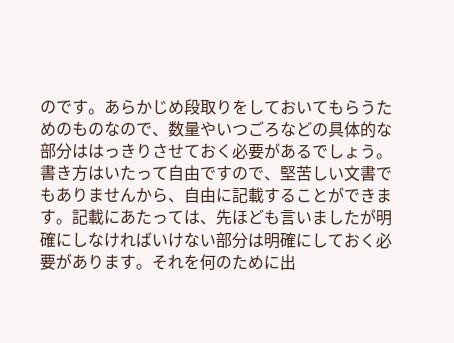のです。あらかじめ段取りをしておいてもらうためのものなので、数量やいつごろなどの具体的な部分ははっきりさせておく必要があるでしょう。
書き方はいたって自由ですので、堅苦しい文書でもありませんから、自由に記載することができます。記載にあたっては、先ほども言いましたが明確にしなければいけない部分は明確にしておく必要があります。それを何のために出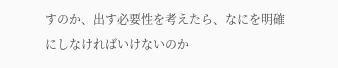すのか、出す必要性を考えたら、なにを明確にしなければいけないのか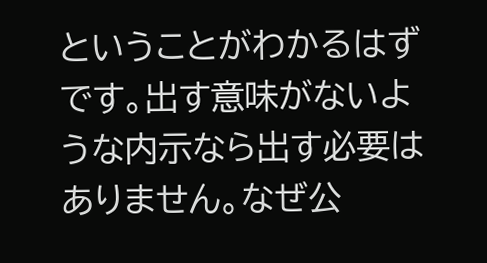ということがわかるはずです。出す意味がないような内示なら出す必要はありません。なぜ公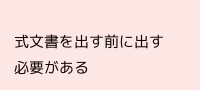式文書を出す前に出す必要がある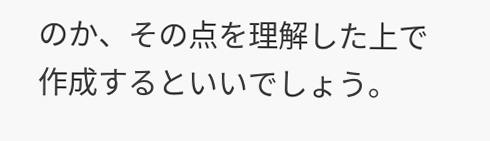のか、その点を理解した上で作成するといいでしょう。